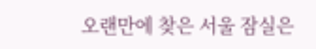오랜만에 찾은 서울 잠실은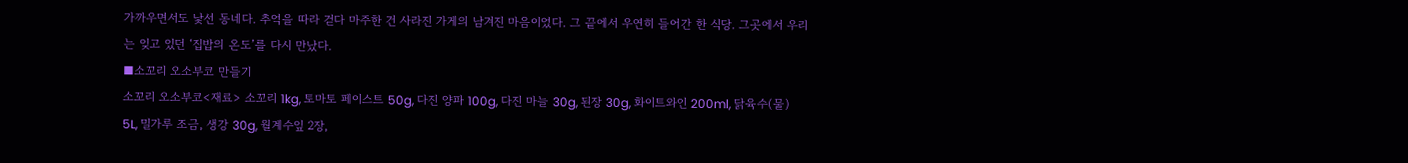가까우면서도 낯선 동네다. 추억을 따라 걷다 마주한 건 사라진 가게의 남겨진 마음이었다. 그 끝에서 우연히 들어간 한 식당. 그곳에서 우리는 잊고 있던 ‘집밥의 온도’를 다시 만났다.
■소꼬리 오소부코 만들기
소꼬리 오소부코<재료> 소꼬리 1kg, 토마토 페이스트 50g, 다진 양파 100g, 다진 마늘 30g, 된장 30g, 화이트와인 200ml, 닭육수(물) 5L, 밀가루 조금, 생강 30g, 월계수잎 2장,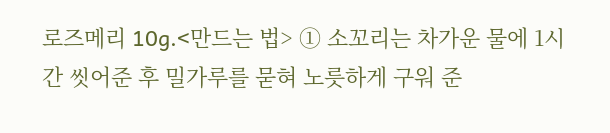로즈메리 10g.<만드는 법> ① 소꼬리는 차가운 물에 1시간 씻어준 후 밀가루를 묻혀 노릇하게 구워 준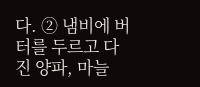다. ② 냄비에 버터를 두르고 다진 양파, 마늘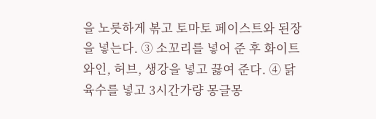을 노릇하게 볶고 토마토 페이스트와 된장을 넣는다. ③ 소꼬리를 넣어 준 후 화이트와인, 허브, 생강을 넣고 끓여 준다. ④ 닭육수를 넣고 3시간가량 몽글몽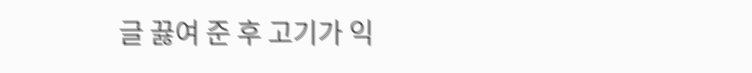글 끓여 준 후 고기가 익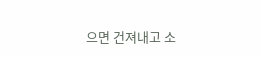으면 건져내고 소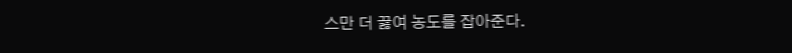스만 더 끓여 농도를 잡아준다.